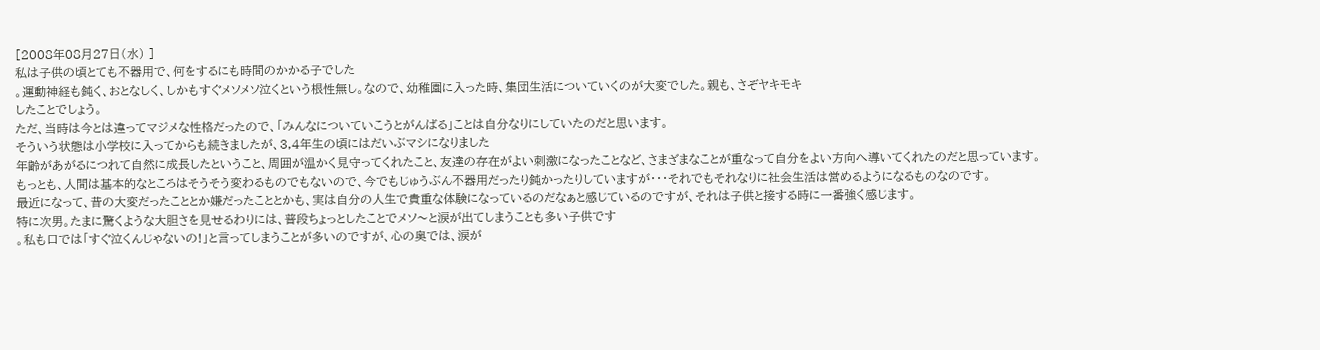[2008年08月27日(水) ]
私は子供の頃とても不器用で、何をするにも時間のかかる子でした
。運動神経も鈍く、おとなしく、しかもすぐメソメソ泣くという根性無し。なので、幼稚園に入った時、集団生活についていくのが大変でした。親も、さぞヤキモキ
したことでしょう。
ただ、当時は今とは違ってマジメな性格だったので、「みんなについていこうとがんばる」ことは自分なりにしていたのだと思います。
そういう状態は小学校に入ってからも続きましたが、3,4年生の頃にはだいぶマシになりました
年齢があがるにつれて自然に成長したということ、周囲が温かく見守ってくれたこと、友達の存在がよい刺激になったことなど、さまざまなことが重なって自分をよい方向へ導いてくれたのだと思っています。
もっとも、人間は基本的なところはそうそう変わるものでもないので、今でもじゅうぶん不器用だったり鈍かったりしていますが・・・それでもそれなりに社会生活は営めるようになるものなのです。
最近になって、昔の大変だったこととか嫌だったこととかも、実は自分の人生で貴重な体験になっているのだなぁと感じているのですが、それは子供と接する時に一番強く感じます。
特に次男。たまに驚くような大胆さを見せるわりには、普段ちょっとしたことでメソ〜と涙が出てしまうことも多い子供です
。私も口では「すぐ泣くんじゃないの!」と言ってしまうことが多いのですが、心の奥では、涙が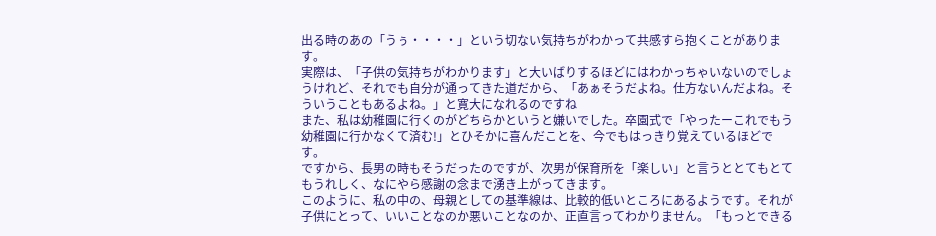出る時のあの「うぅ・・・・」という切ない気持ちがわかって共感すら抱くことがあります。
実際は、「子供の気持ちがわかります」と大いばりするほどにはわかっちゃいないのでしょうけれど、それでも自分が通ってきた道だから、「あぁそうだよね。仕方ないんだよね。そういうこともあるよね。」と寛大になれるのですね
また、私は幼稚園に行くのがどちらかというと嫌いでした。卒園式で「やったーこれでもう幼稚園に行かなくて済む!」とひそかに喜んだことを、今でもはっきり覚えているほどです。
ですから、長男の時もそうだったのですが、次男が保育所を「楽しい」と言うととてもとてもうれしく、なにやら感謝の念まで湧き上がってきます。
このように、私の中の、母親としての基準線は、比較的低いところにあるようです。それが子供にとって、いいことなのか悪いことなのか、正直言ってわかりません。「もっとできる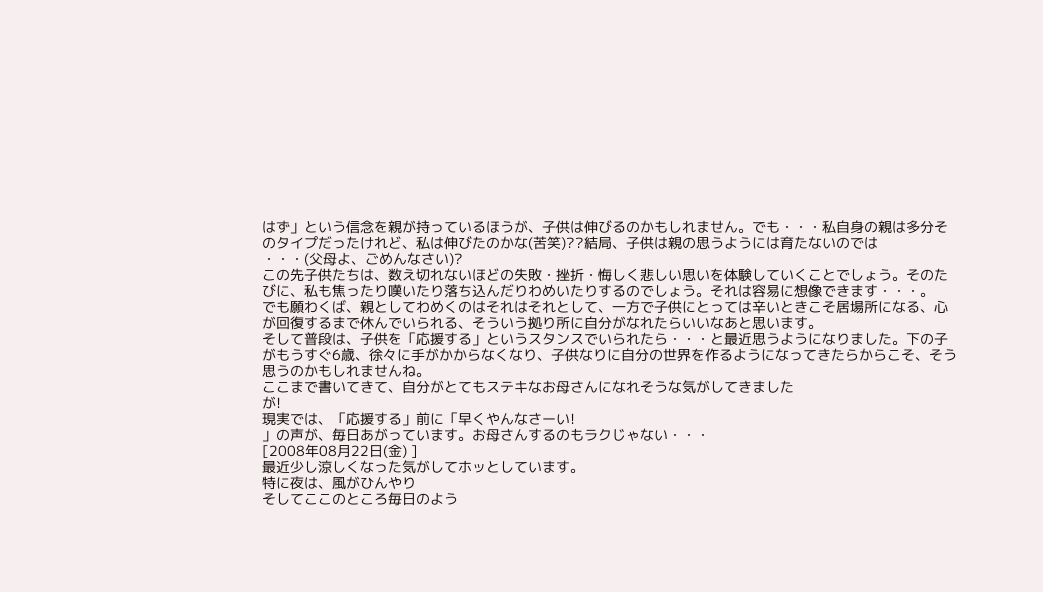はず」という信念を親が持っているほうが、子供は伸びるのかもしれません。でも・・・私自身の親は多分そのタイプだったけれど、私は伸びたのかな(苦笑)??結局、子供は親の思うようには育たないのでは
・・・(父母よ、ごめんなさい)?
この先子供たちは、数え切れないほどの失敗・挫折・悔しく悲しい思いを体験していくことでしょう。そのたびに、私も焦ったり嘆いたり落ち込んだりわめいたりするのでしょう。それは容易に想像できます・・・。
でも願わくば、親としてわめくのはそれはそれとして、一方で子供にとっては辛いときこそ居場所になる、心が回復するまで休んでいられる、そういう拠り所に自分がなれたらいいなあと思います。
そして普段は、子供を「応援する」というスタンスでいられたら・・・と最近思うようになりました。下の子がもうすぐ6歳、徐々に手がかからなくなり、子供なりに自分の世界を作るようになってきたらからこそ、そう思うのかもしれませんね。
ここまで書いてきて、自分がとてもステキなお母さんになれそうな気がしてきました
が!
現実では、「応援する」前に「早くやんなさーい!
」の声が、毎日あがっています。お母さんするのもラクじゃない・・・
[2008年08月22日(金) ]
最近少し涼しくなった気がしてホッとしています。
特に夜は、風がひんやり
そしてここのところ毎日のよう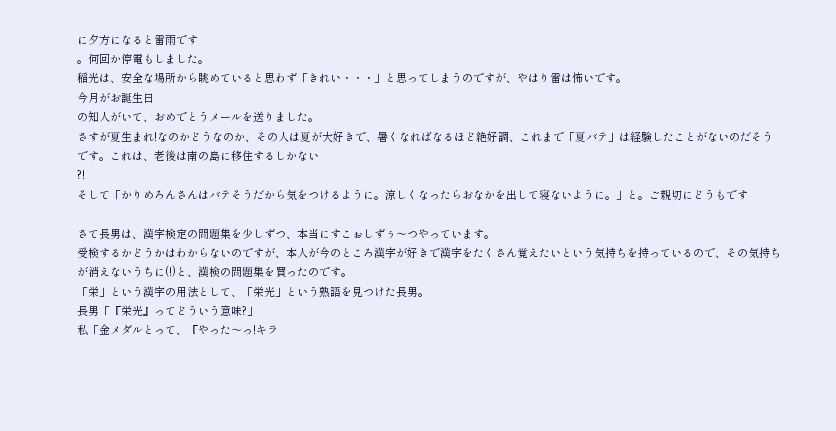に夕方になると雷雨です
。何回か停電もしました。
稲光は、安全な場所から眺めていると思わず「きれい・・・」と思ってしまうのですが、やはり雷は怖いです。
今月がお誕生日
の知人がいて、おめでとうメールを送りました。
さすが夏生まれ!なのかどうなのか、その人は夏が大好きで、暑くなればなるほど絶好調、これまで「夏バテ」は経験したことがないのだそうです。これは、老後は南の島に移住するしかない
?!
そして「かりめろんさんはバテそうだから気をつけるように。涼しくなったらおなかを出して寝ないように。」と。ご親切にどうもです

さて長男は、漢字検定の問題集を少しずつ、本当にすこぉしずぅ〜つやっています。
受検するかどうかはわからないのですが、本人が今のところ漢字が好きで漢字をたくさん覚えたいという気持ちを持っているので、その気持ちが消えないうちに(!)と、漢検の問題集を買ったのです。
「栄」という漢字の用法として、「栄光」という熟語を見つけた長男。
長男「『栄光』ってどういう意味?」
私「金メダルとって、『やった〜っ!キラ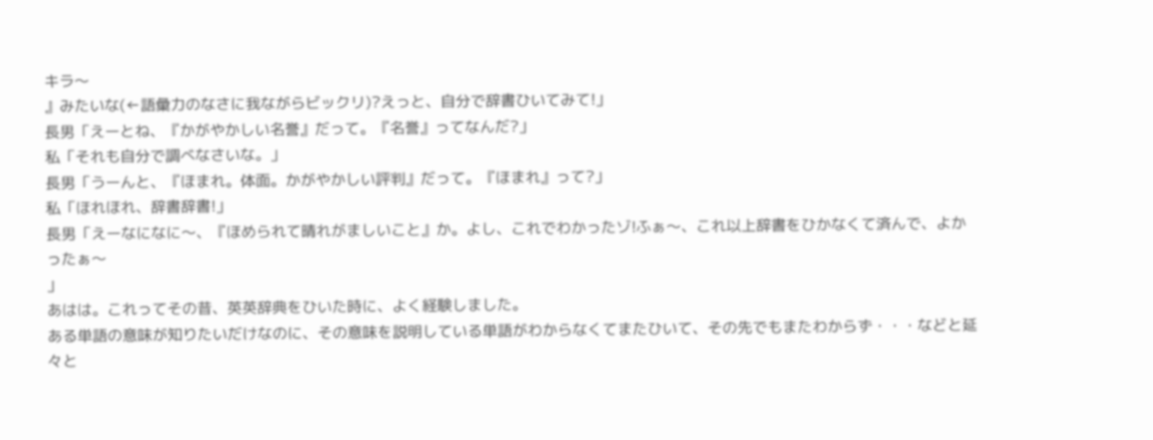キラ〜
』みたいな(←語彙力のなさに我ながらビックリ)?えっと、自分で辞書ひいてみて!」
長男「えーとね、『かがやかしい名誉』だって。『名誉』ってなんだ?」
私「それも自分で調べなさいな。」
長男「うーんと、『ほまれ。体面。かがやかしい評判』だって。『ほまれ』って?」
私「ほれほれ、辞書辞書!」
長男「えーなになに〜、『ほめられて晴れがましいこと』か。よし、これでわかったゾ!ふぁ〜、これ以上辞書をひかなくて済んで、よかったぁ〜
」
あはは。これってその昔、英英辞典をひいた時に、よく経験しました。
ある単語の意味が知りたいだけなのに、その意味を説明している単語がわからなくてまたひいて、その先でもまたわからず・・・などと延々と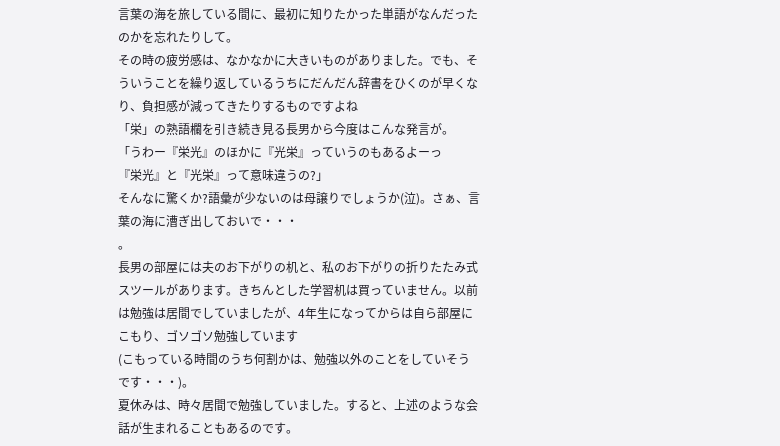言葉の海を旅している間に、最初に知りたかった単語がなんだったのかを忘れたりして。
その時の疲労感は、なかなかに大きいものがありました。でも、そういうことを繰り返しているうちにだんだん辞書をひくのが早くなり、負担感が減ってきたりするものですよね
「栄」の熟語欄を引き続き見る長男から今度はこんな発言が。
「うわー『栄光』のほかに『光栄』っていうのもあるよーっ
『栄光』と『光栄』って意味違うの?」
そんなに驚くか?語彙が少ないのは母譲りでしょうか(泣)。さぁ、言葉の海に漕ぎ出しておいで・・・
。
長男の部屋には夫のお下がりの机と、私のお下がりの折りたたみ式スツールがあります。きちんとした学習机は買っていません。以前は勉強は居間でしていましたが、4年生になってからは自ら部屋にこもり、ゴソゴソ勉強しています
(こもっている時間のうち何割かは、勉強以外のことをしていそうです・・・)。
夏休みは、時々居間で勉強していました。すると、上述のような会話が生まれることもあるのです。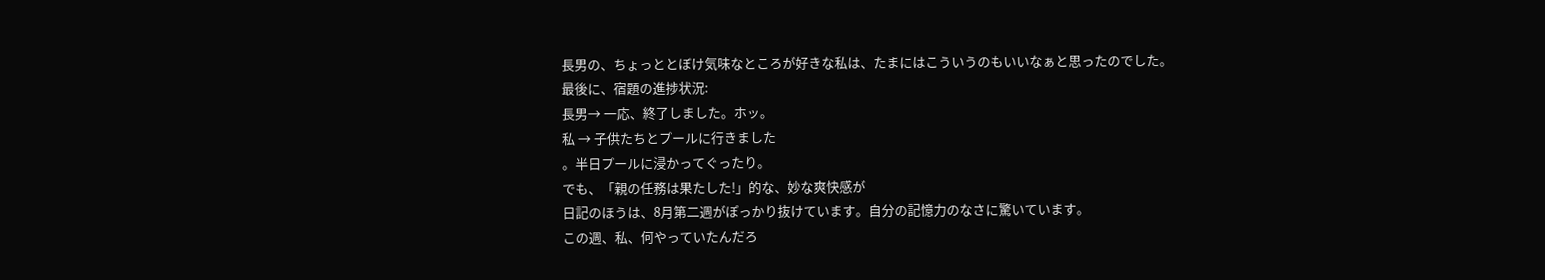長男の、ちょっととぼけ気味なところが好きな私は、たまにはこういうのもいいなぁと思ったのでした。
最後に、宿題の進捗状況:
長男→ 一応、終了しました。ホッ。
私 → 子供たちとプールに行きました
。半日プールに浸かってぐったり。
でも、「親の任務は果たした!」的な、妙な爽快感が
日記のほうは、8月第二週がぽっかり抜けています。自分の記憶力のなさに驚いています。
この週、私、何やっていたんだろ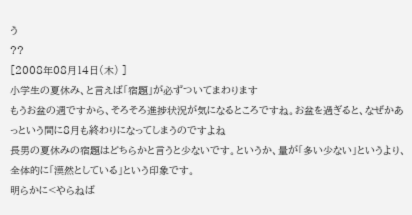う
??
[2008年08月14日(木) ]
小学生の夏休み、と言えば「宿題」が必ずついてまわります
もうお盆の週ですから、そろそろ進捗状況が気になるところですね。お盆を過ぎると、なぜかあっという間に8月も終わりになってしまうのですよね
長男の夏休みの宿題はどちらかと言うと少ないです。というか、量が「多い少ない」というより、全体的に「漠然としている」という印象です。
明らかに<やらねば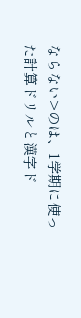ならない>のは、1学期に使った計算ドリルと漢字ド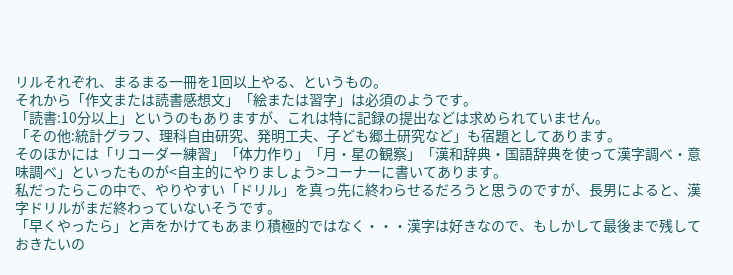リルそれぞれ、まるまる一冊を1回以上やる、というもの。
それから「作文または読書感想文」「絵または習字」は必須のようです。
「読書:10分以上」というのもありますが、これは特に記録の提出などは求められていません。
「その他:統計グラフ、理科自由研究、発明工夫、子ども郷土研究など」も宿題としてあります。
そのほかには「リコーダー練習」「体力作り」「月・星の観察」「漢和辞典・国語辞典を使って漢字調べ・意味調べ」といったものが<自主的にやりましょう>コーナーに書いてあります。
私だったらこの中で、やりやすい「ドリル」を真っ先に終わらせるだろうと思うのですが、長男によると、漢字ドリルがまだ終わっていないそうです。
「早くやったら」と声をかけてもあまり積極的ではなく・・・漢字は好きなので、もしかして最後まで残しておきたいの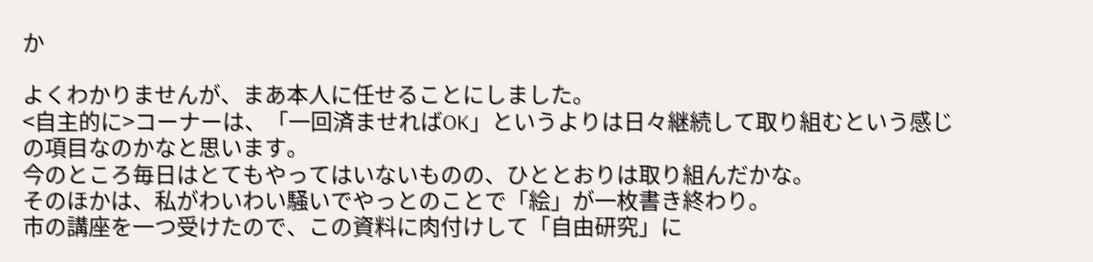か

よくわかりませんが、まあ本人に任せることにしました。
<自主的に>コーナーは、「一回済ませればOK」というよりは日々継続して取り組むという感じの項目なのかなと思います。
今のところ毎日はとてもやってはいないものの、ひととおりは取り組んだかな。
そのほかは、私がわいわい騒いでやっとのことで「絵」が一枚書き終わり。
市の講座を一つ受けたので、この資料に肉付けして「自由研究」に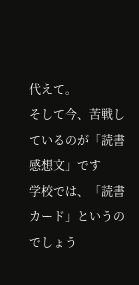代えて。
そして今、苦戦しているのが「読書感想文」です
学校では、「読書カード」というのでしょう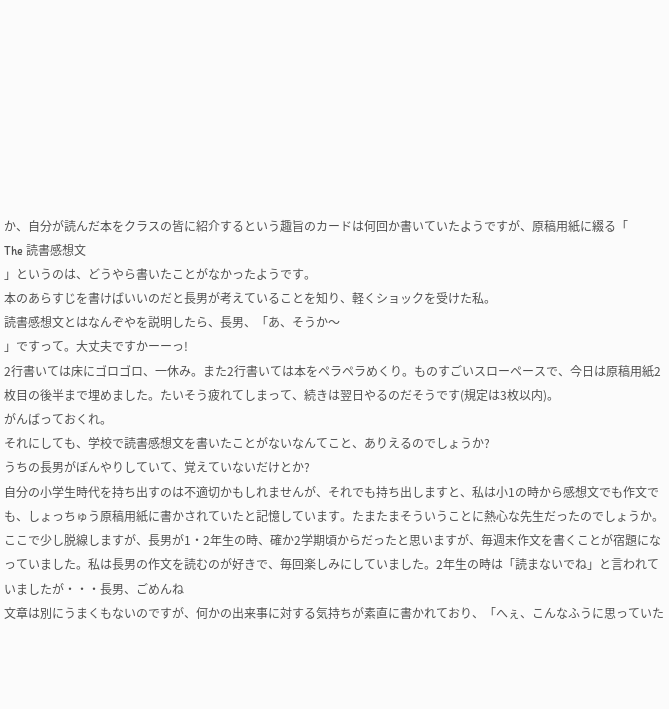か、自分が読んだ本をクラスの皆に紹介するという趣旨のカードは何回か書いていたようですが、原稿用紙に綴る「
The 読書感想文
」というのは、どうやら書いたことがなかったようです。
本のあらすじを書けばいいのだと長男が考えていることを知り、軽くショックを受けた私。
読書感想文とはなんぞやを説明したら、長男、「あ、そうか〜
」ですって。大丈夫ですかーーっ!
2行書いては床にゴロゴロ、一休み。また2行書いては本をペラペラめくり。ものすごいスローペースで、今日は原稿用紙2枚目の後半まで埋めました。たいそう疲れてしまって、続きは翌日やるのだそうです(規定は3枚以内)。
がんばっておくれ。
それにしても、学校で読書感想文を書いたことがないなんてこと、ありえるのでしょうか?
うちの長男がぼんやりしていて、覚えていないだけとか?
自分の小学生時代を持ち出すのは不適切かもしれませんが、それでも持ち出しますと、私は小1の時から感想文でも作文でも、しょっちゅう原稿用紙に書かされていたと記憶しています。たまたまそういうことに熱心な先生だったのでしょうか。
ここで少し脱線しますが、長男が1・2年生の時、確か2学期頃からだったと思いますが、毎週末作文を書くことが宿題になっていました。私は長男の作文を読むのが好きで、毎回楽しみにしていました。2年生の時は「読まないでね」と言われていましたが・・・長男、ごめんね
文章は別にうまくもないのですが、何かの出来事に対する気持ちが素直に書かれており、「へぇ、こんなふうに思っていた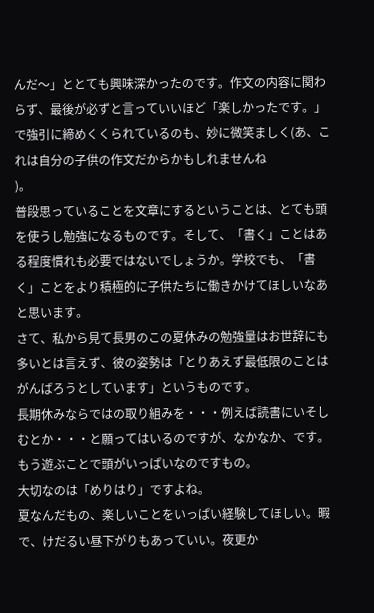んだ〜」ととても興味深かったのです。作文の内容に関わらず、最後が必ずと言っていいほど「楽しかったです。」で強引に締めくくられているのも、妙に微笑ましく(あ、これは自分の子供の作文だからかもしれませんね
)。
普段思っていることを文章にするということは、とても頭を使うし勉強になるものです。そして、「書く」ことはある程度慣れも必要ではないでしょうか。学校でも、「書く」ことをより積極的に子供たちに働きかけてほしいなあと思います。
さて、私から見て長男のこの夏休みの勉強量はお世辞にも多いとは言えず、彼の姿勢は「とりあえず最低限のことはがんばろうとしています」というものです。
長期休みならではの取り組みを・・・例えば読書にいそしむとか・・・と願ってはいるのですが、なかなか、です。
もう遊ぶことで頭がいっぱいなのですもの。
大切なのは「めりはり」ですよね。
夏なんだもの、楽しいことをいっぱい経験してほしい。暇で、けだるい昼下がりもあっていい。夜更か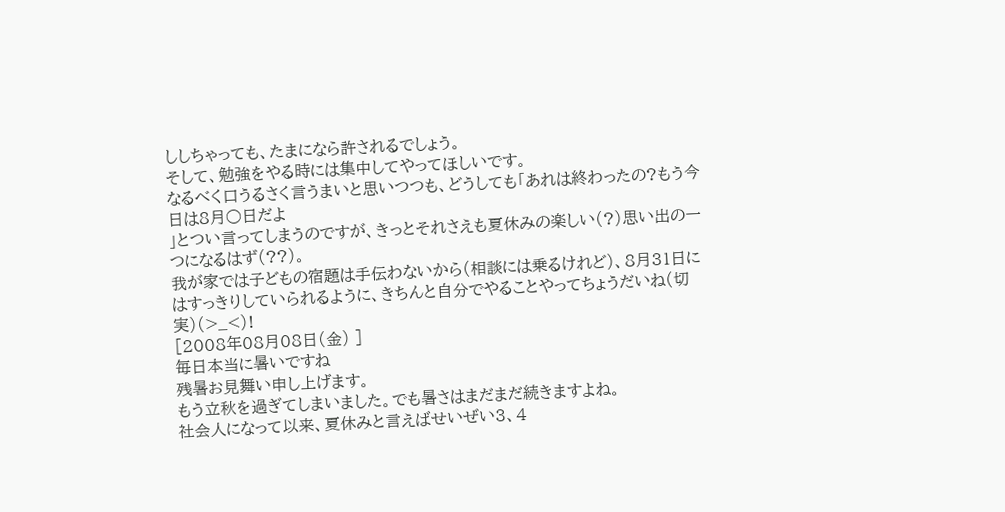ししちゃっても、たまになら許されるでしょう。
そして、勉強をやる時には集中してやってほしいです。
なるべく口うるさく言うまいと思いつつも、どうしても「あれは終わったの?もう今日は8月○日だよ
」とつい言ってしまうのですが、きっとそれさえも夏休みの楽しい(?)思い出の一つになるはず(??)。
我が家では子どもの宿題は手伝わないから(相談には乗るけれど)、8月31日にはすっきりしていられるように、きちんと自分でやることやってちょうだいね(切実)(>_<)!
[2008年08月08日(金) ]
毎日本当に暑いですね
残暑お見舞い申し上げます。
もう立秋を過ぎてしまいました。でも暑さはまだまだ続きますよね。
社会人になって以来、夏休みと言えばせいぜい3、4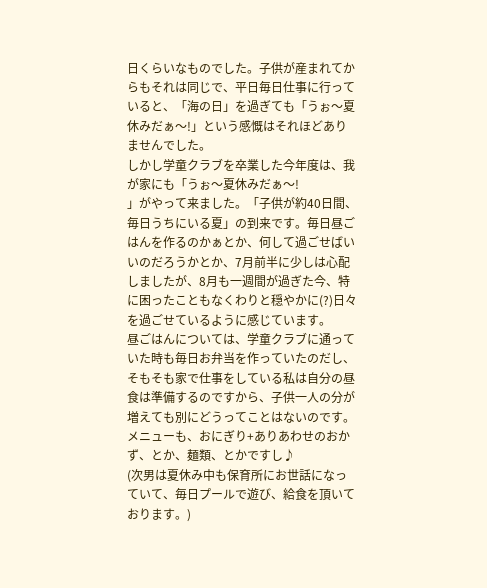日くらいなものでした。子供が産まれてからもそれは同じで、平日毎日仕事に行っていると、「海の日」を過ぎても「うぉ〜夏休みだぁ〜!」という感慨はそれほどありませんでした。
しかし学童クラブを卒業した今年度は、我が家にも「うぉ〜夏休みだぁ〜!
」がやって来ました。「子供が約40日間、毎日うちにいる夏」の到来です。毎日昼ごはんを作るのかぁとか、何して過ごせばいいのだろうかとか、7月前半に少しは心配しましたが、8月も一週間が過ぎた今、特に困ったこともなくわりと穏やかに(?)日々を過ごせているように感じています。
昼ごはんについては、学童クラブに通っていた時も毎日お弁当を作っていたのだし、そもそも家で仕事をしている私は自分の昼食は準備するのですから、子供一人の分が増えても別にどうってことはないのです。メニューも、おにぎり+ありあわせのおかず、とか、麺類、とかですし♪
(次男は夏休み中も保育所にお世話になっていて、毎日プールで遊び、給食を頂いております。)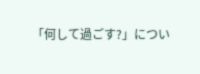「何して過ごす?」につい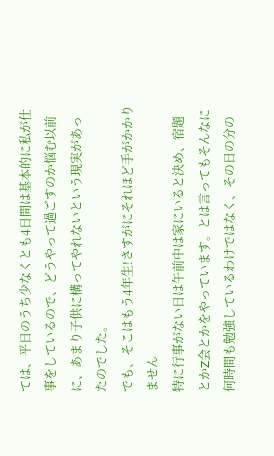ては、平日のうち少なくとも4日間は基本的に私が仕事をしているので、どうやって過ごすのか悩む以前に、あまり子供に構ってやれないという現実があったのでした。
でも、そこはもう4年生!さすがにそれほど手がかかりません
特に行事がない日は午前中は家にいると決め、宿題とかZ会とかをやっています。とは言ってもそんなに何時間も勉強しているわけではなく、その日の分の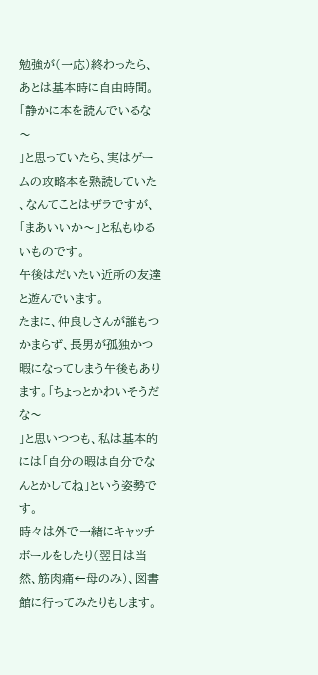勉強が(一応)終わったら、あとは基本時に自由時間。「静かに本を読んでいるな〜
」と思っていたら、実はゲームの攻略本を熟読していた
、なんてことはザラですが、「まあいいか〜」と私もゆるいものです。
午後はだいたい近所の友達と遊んでいます。
たまに、仲良しさんが誰もつかまらず、長男が孤独かつ暇になってしまう午後もあります。「ちょっとかわいそうだな〜
」と思いつつも、私は基本的には「自分の暇は自分でなんとかしてね」という姿勢です。
時々は外で一緒にキャッチボールをしたり(翌日は当然、筋肉痛←母のみ)、図書館に行ってみたりもします。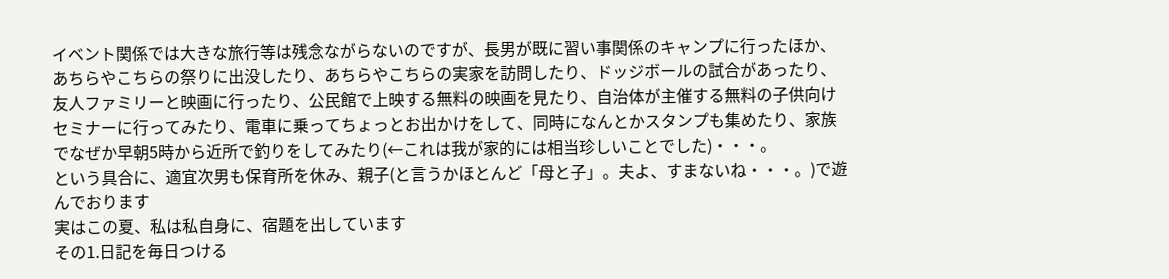イベント関係では大きな旅行等は残念ながらないのですが、長男が既に習い事関係のキャンプに行ったほか、あちらやこちらの祭りに出没したり、あちらやこちらの実家を訪問したり、ドッジボールの試合があったり、友人ファミリーと映画に行ったり、公民館で上映する無料の映画を見たり、自治体が主催する無料の子供向けセミナーに行ってみたり、電車に乗ってちょっとお出かけをして、同時になんとかスタンプも集めたり、家族でなぜか早朝5時から近所で釣りをしてみたり(←これは我が家的には相当珍しいことでした)・・・。
という具合に、適宜次男も保育所を休み、親子(と言うかほとんど「母と子」。夫よ、すまないね・・・。)で遊んでおります
実はこの夏、私は私自身に、宿題を出しています
その1.日記を毎日つける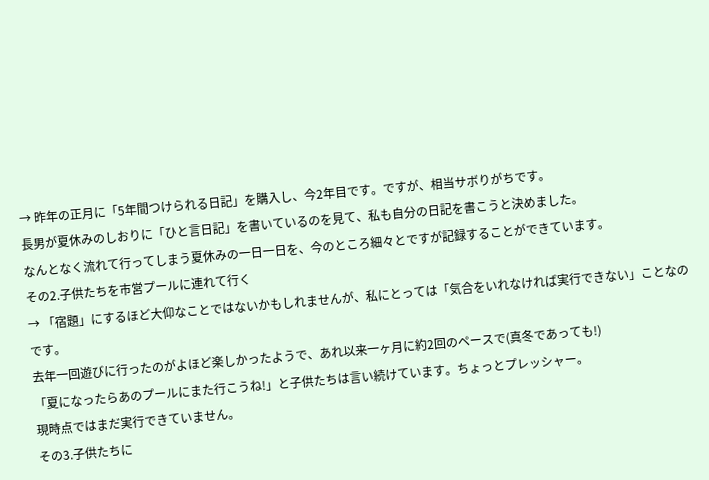→ 昨年の正月に「5年間つけられる日記」を購入し、今2年目です。ですが、相当サボりがちです。
長男が夏休みのしおりに「ひと言日記」を書いているのを見て、私も自分の日記を書こうと決めました。
なんとなく流れて行ってしまう夏休みの一日一日を、今のところ細々とですが記録することができています。
その2.子供たちを市営プールに連れて行く
→ 「宿題」にするほど大仰なことではないかもしれませんが、私にとっては「気合をいれなければ実行できない」ことなのです。
去年一回遊びに行ったのがよほど楽しかったようで、あれ以来一ヶ月に約2回のペースで(真冬であっても!)
「夏になったらあのプールにまた行こうね!」と子供たちは言い続けています。ちょっとプレッシャー。
現時点ではまだ実行できていません。
その3.子供たちに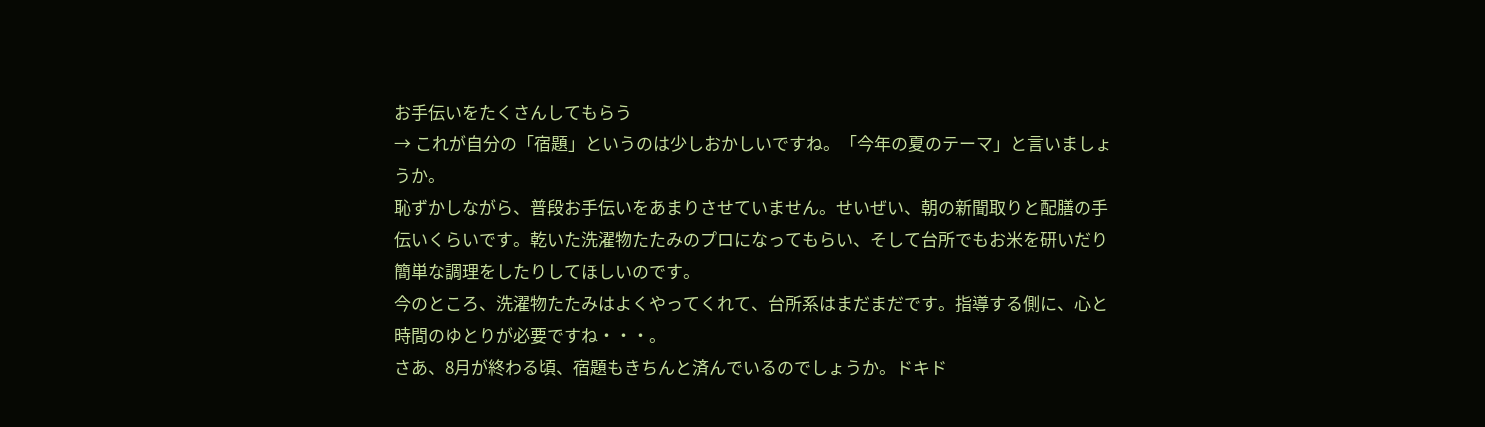お手伝いをたくさんしてもらう
→ これが自分の「宿題」というのは少しおかしいですね。「今年の夏のテーマ」と言いましょうか。
恥ずかしながら、普段お手伝いをあまりさせていません。せいぜい、朝の新聞取りと配膳の手伝いくらいです。乾いた洗濯物たたみのプロになってもらい、そして台所でもお米を研いだり簡単な調理をしたりしてほしいのです。
今のところ、洗濯物たたみはよくやってくれて、台所系はまだまだです。指導する側に、心と時間のゆとりが必要ですね・・・。
さあ、8月が終わる頃、宿題もきちんと済んでいるのでしょうか。ドキド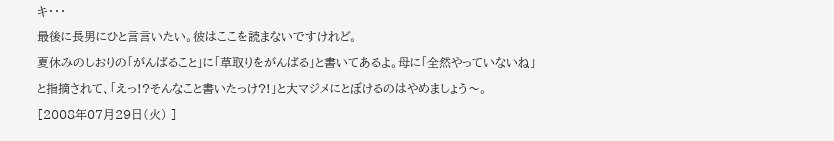キ・・・
最後に長男にひと言言いたい。彼はここを読まないですけれど。
夏休みのしおりの「がんばること」に「草取りをがんばる」と書いてあるよ。母に「全然やっていないね」と指摘されて、「えっ!?そんなこと書いたっけ?!」と大マジメにとぼけるのはやめましょう〜。
[2008年07月29日(火) ]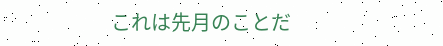これは先月のことだ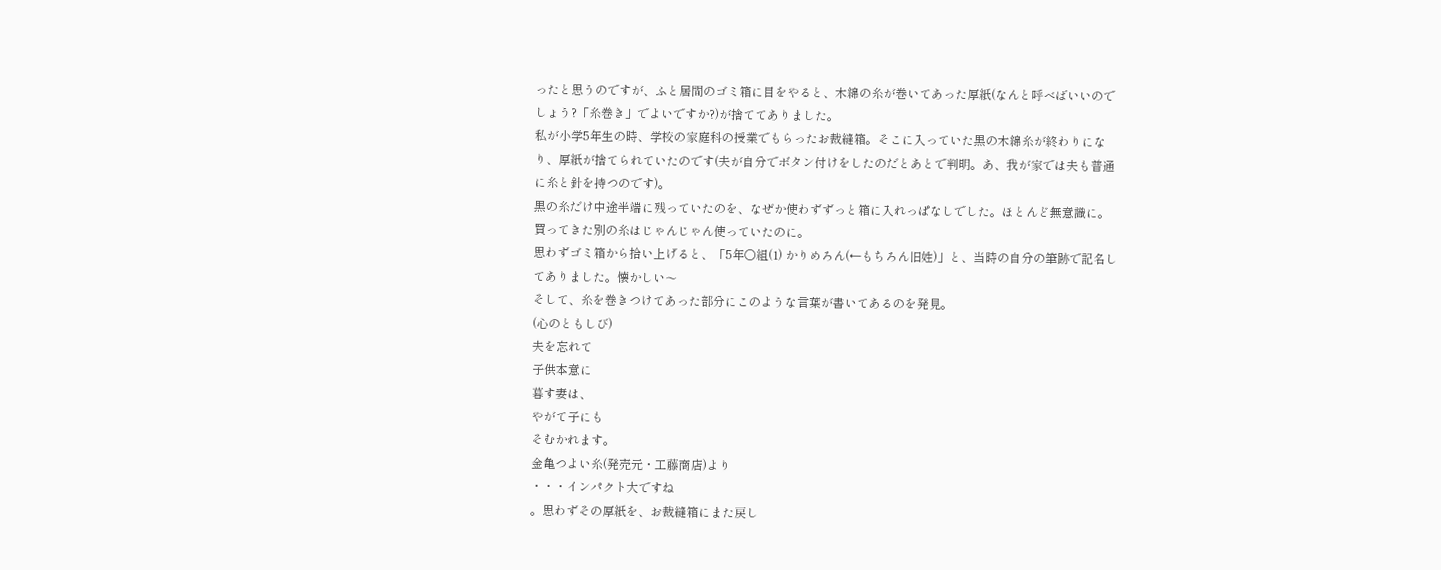ったと思うのですが、ふと居間のゴミ箱に目をやると、木綿の糸が巻いてあった厚紙(なんと呼べばいいのでしょう?「糸巻き」でよいですか?)が捨ててありました。
私が小学5年生の時、学校の家庭科の授業でもらったお裁縫箱。そこに入っていた黒の木綿糸が終わりになり、厚紙が捨てられていたのです(夫が自分でボタン付けをしたのだとあとで判明。あ、我が家では夫も普通に糸と針を持つのです)。
黒の糸だけ中途半端に残っていたのを、なぜか使わずずっと箱に入れっぱなしでした。ほとんど無意識に。買ってきた別の糸はじゃんじゃん使っていたのに。
思わずゴミ箱から拾い上げると、「5年○組(1) かりめろん(←もちろん旧姓)」と、当時の自分の筆跡で記名してありました。懐かしい〜
そして、糸を巻きつけてあった部分にこのような言葉が書いてあるのを発見。
(心のともしび)
夫を忘れて
子供本意に
暮す妻は、
やがて子にも
そむかれます。
金亀つよい糸(発売元・工藤商店)より
・・・インパクト大ですね
。思わずその厚紙を、お裁縫箱にまた戻し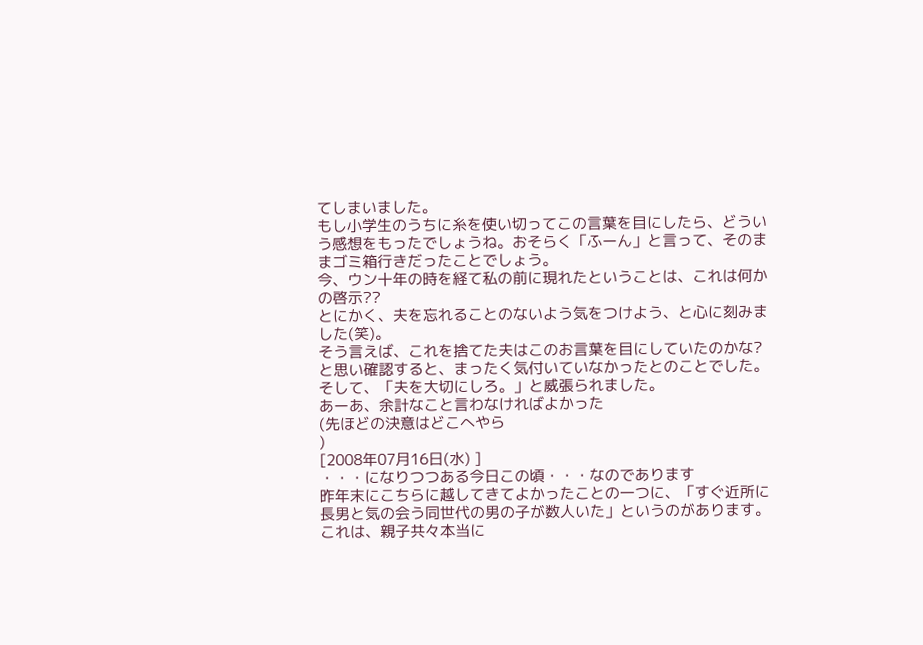てしまいました。
もし小学生のうちに糸を使い切ってこの言葉を目にしたら、どういう感想をもったでしょうね。おそらく「ふーん」と言って、そのままゴミ箱行きだったことでしょう。
今、ウン十年の時を経て私の前に現れたということは、これは何かの啓示??
とにかく、夫を忘れることのないよう気をつけよう、と心に刻みました(笑)。
そう言えば、これを捨てた夫はこのお言葉を目にしていたのかな?と思い確認すると、まったく気付いていなかったとのことでした。
そして、「夫を大切にしろ。」と威張られました。
あーあ、余計なこと言わなければよかった
(先ほどの決意はどこへやら
)
[2008年07月16日(水) ]
・・・になりつつある今日この頃・・・なのであります
昨年末にこちらに越してきてよかったことの一つに、「すぐ近所に長男と気の会う同世代の男の子が数人いた」というのがあります。
これは、親子共々本当に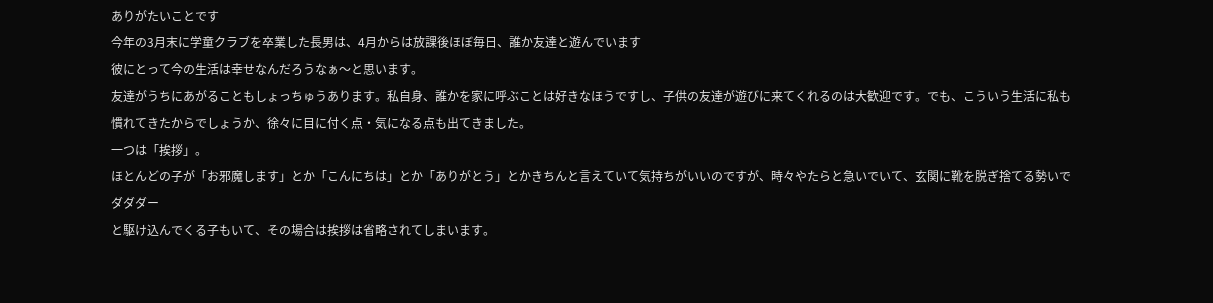ありがたいことです
今年の3月末に学童クラブを卒業した長男は、4月からは放課後ほぼ毎日、誰か友達と遊んでいます
彼にとって今の生活は幸せなんだろうなぁ〜と思います。
友達がうちにあがることもしょっちゅうあります。私自身、誰かを家に呼ぶことは好きなほうですし、子供の友達が遊びに来てくれるのは大歓迎です。でも、こういう生活に私も慣れてきたからでしょうか、徐々に目に付く点・気になる点も出てきました。
一つは「挨拶」。
ほとんどの子が「お邪魔します」とか「こんにちは」とか「ありがとう」とかきちんと言えていて気持ちがいいのですが、時々やたらと急いでいて、玄関に靴を脱ぎ捨てる勢いでダダダー
と駆け込んでくる子もいて、その場合は挨拶は省略されてしまいます。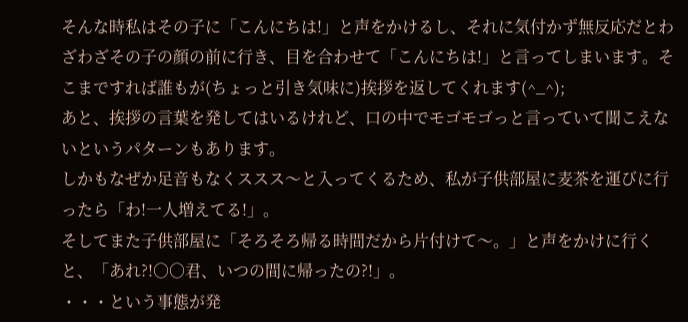そんな時私はその子に「こんにちは!」と声をかけるし、それに気付かず無反応だとわざわざその子の顔の前に行き、目を合わせて「こんにちは!」と言ってしまいます。そこまですれば誰もが(ちょっと引き気味に)挨拶を返してくれます(^_^);
あと、挨拶の言葉を発してはいるけれど、口の中でモゴモゴっと言っていて聞こえないというパターンもあります。
しかもなぜか足音もなくススス〜と入ってくるため、私が子供部屋に麦茶を運びに行ったら「わ!一人増えてる!」。
そしてまた子供部屋に「そろそろ帰る時間だから片付けて〜。」と声をかけに行くと、「あれ?!○○君、いつの間に帰ったの?!」。
・・・という事態が発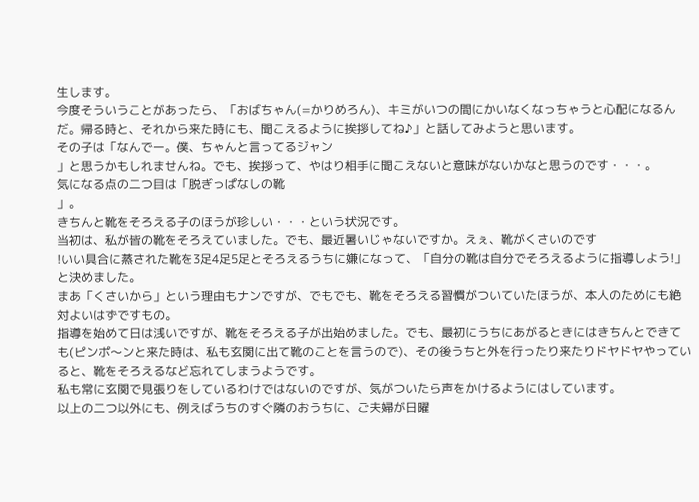生します。
今度そういうことがあったら、「おばちゃん(=かりめろん)、キミがいつの間にかいなくなっちゃうと心配になるんだ。帰る時と、それから来た時にも、聞こえるように挨拶してね♪」と話してみようと思います。
その子は「なんでー。僕、ちゃんと言ってるジャン
」と思うかもしれませんね。でも、挨拶って、やはり相手に聞こえないと意味がないかなと思うのです・・・。
気になる点の二つ目は「脱ぎっぱなしの靴
」。
きちんと靴をそろえる子のほうが珍しい・・・という状況です。
当初は、私が皆の靴をそろえていました。でも、最近暑いじゃないですか。えぇ、靴がくさいのです
!いい具合に蒸された靴を3足4足5足とそろえるうちに嫌になって、「自分の靴は自分でそろえるように指導しよう!」と決めました。
まあ「くさいから」という理由もナンですが、でもでも、靴をそろえる習慣がついていたほうが、本人のためにも絶対よいはずですもの。
指導を始めて日は浅いですが、靴をそろえる子が出始めました。でも、最初にうちにあがるときにはきちんとできても(ピンポ〜ンと来た時は、私も玄関に出て靴のことを言うので)、その後うちと外を行ったり来たりドヤドヤやっていると、靴をそろえるなど忘れてしまうようです。
私も常に玄関で見張りをしているわけではないのですが、気がついたら声をかけるようにはしています。
以上の二つ以外にも、例えばうちのすぐ隣のおうちに、ご夫婦が日曜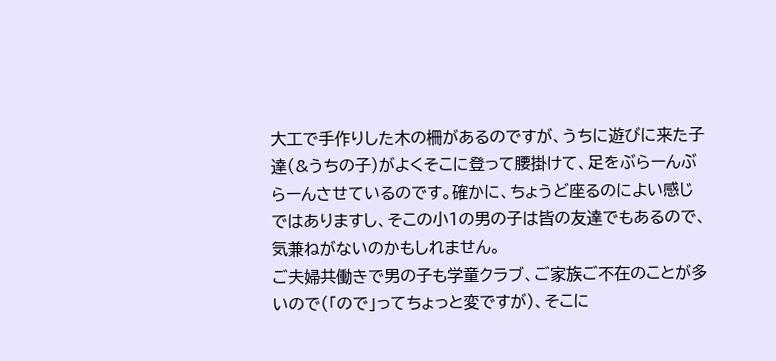大工で手作りした木の柵があるのですが、うちに遊びに来た子達(&うちの子)がよくそこに登って腰掛けて、足をぶらーんぶらーんさせているのです。確かに、ちょうど座るのによい感じではありますし、そこの小1の男の子は皆の友達でもあるので、気兼ねがないのかもしれません。
ご夫婦共働きで男の子も学童クラブ、ご家族ご不在のことが多いので(「ので」ってちょっと変ですが)、そこに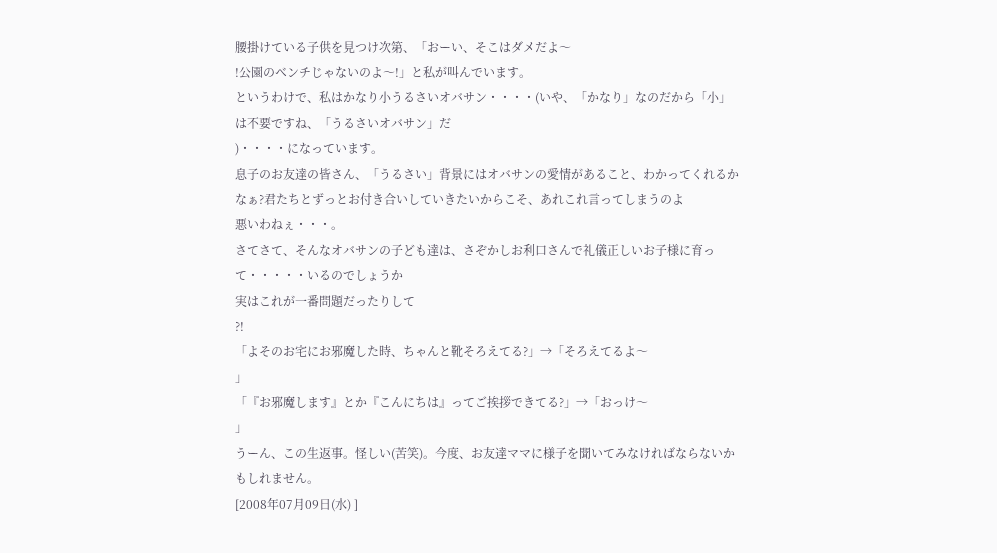腰掛けている子供を見つけ次第、「おーい、そこはダメだよ〜
!公園のベンチじゃないのよ〜!」と私が叫んでいます。
というわけで、私はかなり小うるさいオバサン・・・・(いや、「かなり」なのだから「小」は不要ですね、「うるさいオバサン」だ
)・・・・になっています。
息子のお友達の皆さん、「うるさい」背景にはオバサンの愛情があること、わかってくれるかなぁ?君たちとずっとお付き合いしていきたいからこそ、あれこれ言ってしまうのよ
悪いわねぇ・・・。
さてさて、そんなオバサンの子ども達は、さぞかしお利口さんで礼儀正しいお子様に育って・・・・・いるのでしょうか
実はこれが一番問題だったりして
?!
「よそのお宅にお邪魔した時、ちゃんと靴そろえてる?」→「そろえてるよ〜
」
「『お邪魔します』とか『こんにちは』ってご挨拶できてる?」→「おっけ〜
」
うーん、この生返事。怪しい(苦笑)。今度、お友達ママに様子を聞いてみなければならないかもしれません。
[2008年07月09日(水) ]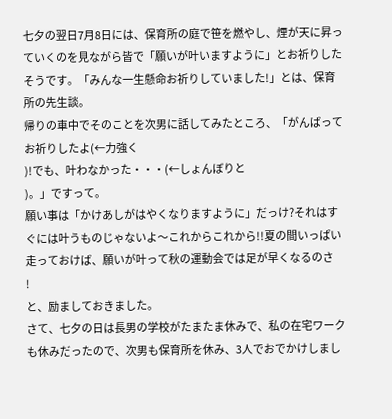七夕の翌日7月8日には、保育所の庭で笹を燃やし、煙が天に昇っていくのを見ながら皆で「願いが叶いますように」とお祈りしたそうです。「みんな一生懸命お祈りしていました!」とは、保育所の先生談。
帰りの車中でそのことを次男に話してみたところ、「がんばってお祈りしたよ(←力強く
)!でも、叶わなかった・・・(←しょんぼりと
)。」ですって。
願い事は「かけあしがはやくなりますように」だっけ?それはすぐには叶うものじゃないよ〜これからこれから!!夏の間いっぱい走っておけば、願いが叶って秋の運動会では足が早くなるのさ
!
と、励ましておきました。
さて、七夕の日は長男の学校がたまたま休みで、私の在宅ワークも休みだったので、次男も保育所を休み、3人でおでかけしまし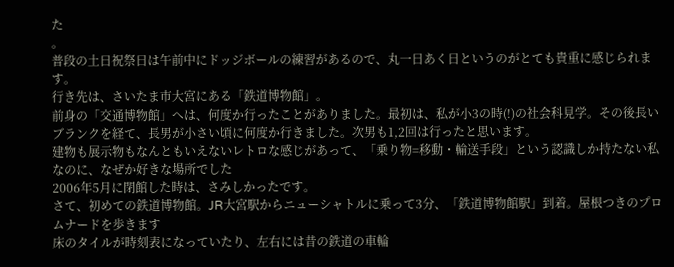た
。
普段の土日祝祭日は午前中にドッジボールの練習があるので、丸一日あく日というのがとても貴重に感じられます。
行き先は、さいたま市大宮にある「鉄道博物館」。
前身の「交通博物館」へは、何度か行ったことがありました。最初は、私が小3の時(!)の社会科見学。その後長いブランクを経て、長男が小さい頃に何度か行きました。次男も1,2回は行ったと思います。
建物も展示物もなんともいえないレトロな感じがあって、「乗り物=移動・輸送手段」という認識しか持たない私なのに、なぜか好きな場所でした
2006年5月に閉館した時は、さみしかったです。
さて、初めての鉄道博物館。JR大宮駅からニューシャトルに乗って3分、「鉄道博物館駅」到着。屋根つきのプロムナードを歩きます
床のタイルが時刻表になっていたり、左右には昔の鉄道の車輪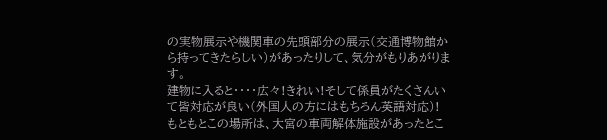の実物展示や機関車の先頭部分の展示(交通博物館から持ってきたらしい)があったりして、気分がもりあがります。
建物に入ると・・・・広々!きれい!そして係員がたくさんいて皆対応が良い(外国人の方にはもちろん英語対応)!もともとこの場所は、大宮の車両解体施設があったとこ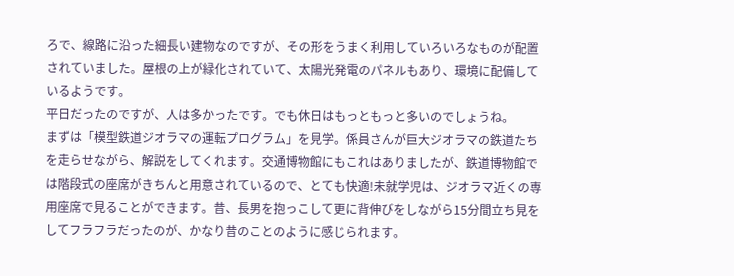ろで、線路に沿った細長い建物なのですが、その形をうまく利用していろいろなものが配置されていました。屋根の上が緑化されていて、太陽光発電のパネルもあり、環境に配備しているようです。
平日だったのですが、人は多かったです。でも休日はもっともっと多いのでしょうね。
まずは「模型鉄道ジオラマの運転プログラム」を見学。係員さんが巨大ジオラマの鉄道たちを走らせながら、解説をしてくれます。交通博物館にもこれはありましたが、鉄道博物館では階段式の座席がきちんと用意されているので、とても快適!未就学児は、ジオラマ近くの専用座席で見ることができます。昔、長男を抱っこして更に背伸びをしながら15分間立ち見をしてフラフラだったのが、かなり昔のことのように感じられます。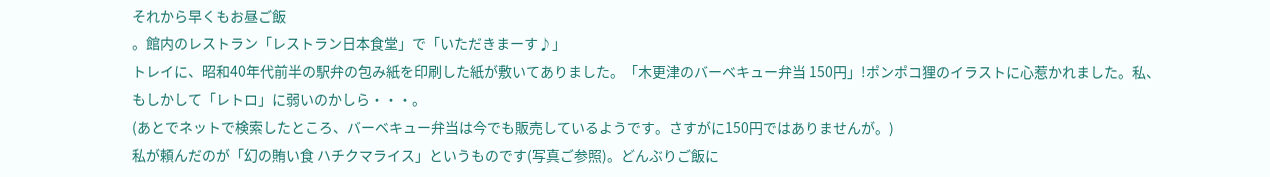それから早くもお昼ご飯
。館内のレストラン「レストラン日本食堂」で「いただきまーす♪」
トレイに、昭和40年代前半の駅弁の包み紙を印刷した紙が敷いてありました。「木更津のバーベキュー弁当 150円」!ポンポコ狸のイラストに心惹かれました。私、もしかして「レトロ」に弱いのかしら・・・。
(あとでネットで検索したところ、バーベキュー弁当は今でも販売しているようです。さすがに150円ではありませんが。)
私が頼んだのが「幻の賄い食 ハチクマライス」というものです(写真ご参照)。どんぶりご飯に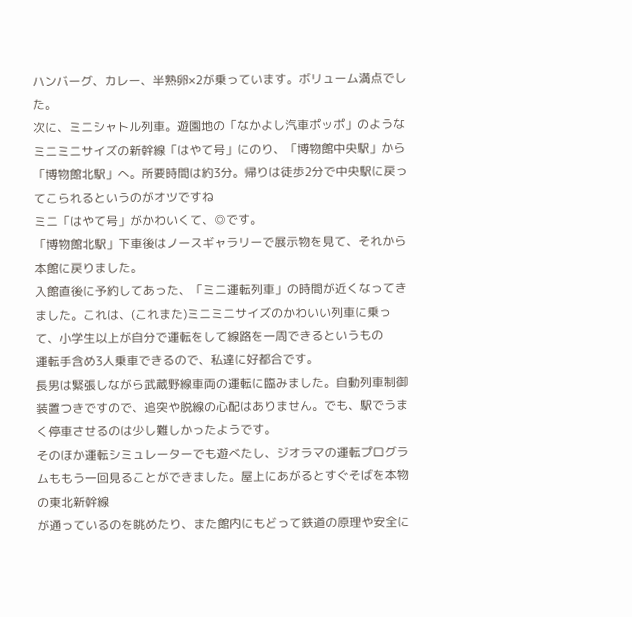ハンバーグ、カレー、半熟卵×2が乗っています。ボリューム満点でした。
次に、ミニシャトル列車。遊園地の「なかよし汽車ポッポ」のようなミニミニサイズの新幹線「はやて号」にのり、「博物館中央駅」から「博物館北駅」へ。所要時間は約3分。帰りは徒歩2分で中央駅に戻ってこられるというのがオツですね
ミニ「はやて号」がかわいくて、◎です。
「博物館北駅」下車後はノースギャラリーで展示物を見て、それから本館に戻りました。
入館直後に予約してあった、「ミニ運転列車」の時間が近くなってきました。これは、(これまた)ミニミニサイズのかわいい列車に乗って、小学生以上が自分で運転をして線路を一周できるというもの
運転手含め3人乗車できるので、私達に好都合です。
長男は緊張しながら武蔵野線車両の運転に臨みました。自動列車制御装置つきですので、追突や脱線の心配はありません。でも、駅でうまく停車させるのは少し難しかったようです。
そのほか運転シミュレーターでも遊べたし、ジオラマの運転プログラムももう一回見ることができました。屋上にあがるとすぐそばを本物の東北新幹線
が通っているのを眺めたり、また館内にもどって鉄道の原理や安全に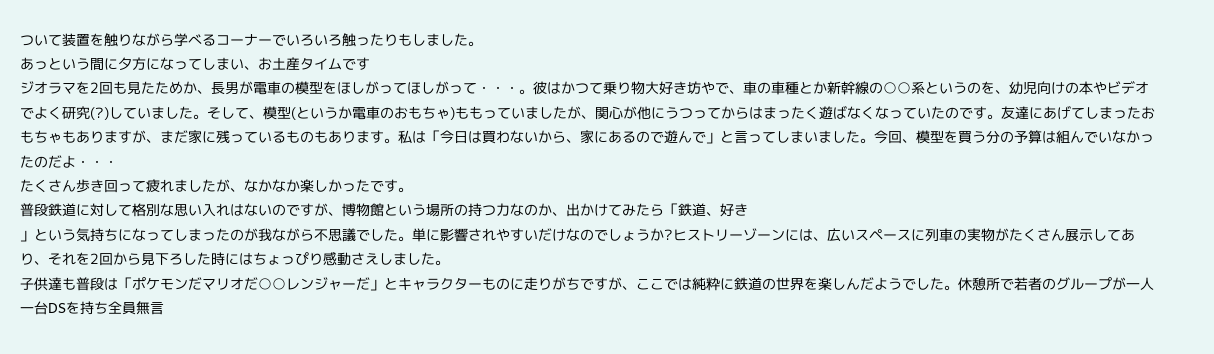ついて装置を触りながら学べるコーナーでいろいろ触ったりもしました。
あっという間に夕方になってしまい、お土産タイムです
ジオラマを2回も見たためか、長男が電車の模型をほしがってほしがって・・・。彼はかつて乗り物大好き坊やで、車の車種とか新幹線の○○系というのを、幼児向けの本やビデオでよく研究(?)していました。そして、模型(というか電車のおもちゃ)ももっていましたが、関心が他にうつってからはまったく遊ばなくなっていたのです。友達にあげてしまったおもちゃもありますが、まだ家に残っているものもあります。私は「今日は買わないから、家にあるので遊んで」と言ってしまいました。今回、模型を買う分の予算は組んでいなかったのだよ・・・
たくさん歩き回って疲れましたが、なかなか楽しかったです。
普段鉄道に対して格別な思い入れはないのですが、博物館という場所の持つ力なのか、出かけてみたら「鉄道、好き
」という気持ちになってしまったのが我ながら不思議でした。単に影響されやすいだけなのでしょうか?ヒストリーゾーンには、広いスペースに列車の実物がたくさん展示してあり、それを2回から見下ろした時にはちょっぴり感動さえしました。
子供達も普段は「ポケモンだマリオだ○○レンジャーだ」とキャラクターものに走りがちですが、ここでは純粋に鉄道の世界を楽しんだようでした。休憩所で若者のグループが一人一台DSを持ち全員無言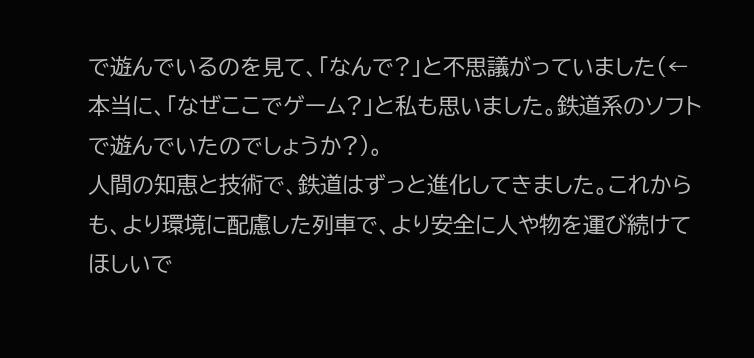で遊んでいるのを見て、「なんで?」と不思議がっていました(←本当に、「なぜここでゲーム?」と私も思いました。鉄道系のソフトで遊んでいたのでしょうか?)。
人間の知恵と技術で、鉄道はずっと進化してきました。これからも、より環境に配慮した列車で、より安全に人や物を運び続けてほしいで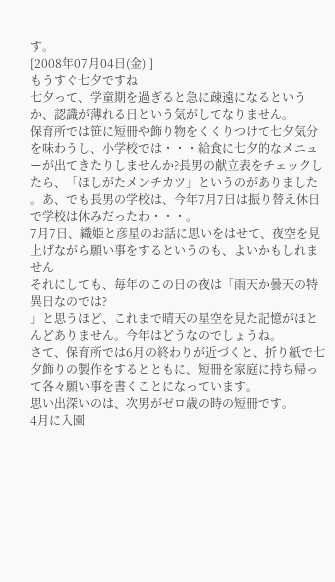す。
[2008年07月04日(金) ]
もうすぐ七夕ですね
七夕って、学童期を過ぎると急に疎遠になるというか、認識が薄れる日という気がしてなりません。
保育所では笹に短冊や飾り物をくくりつけて七夕気分を味わうし、小学校では・・・給食に七夕的なメニューが出てきたりしませんか?長男の献立表をチェックしたら、「ほしがたメンチカツ」というのがありました
。あ、でも長男の学校は、今年7月7日は振り替え休日で学校は休みだったわ・・・。
7月7日、織姫と彦星のお話に思いをはせて、夜空を見上げながら願い事をするというのも、よいかもしれません
それにしても、毎年のこの日の夜は「雨天か曇天の特異日なのでは?
」と思うほど、これまで晴天の星空を見た記憶がほとんどありません。今年はどうなのでしょうね。
さて、保育所では6月の終わりが近づくと、折り紙で七夕飾りの製作をするとともに、短冊を家庭に持ち帰って各々願い事を書くことになっています。
思い出深いのは、次男がゼロ歳の時の短冊です。
4月に入園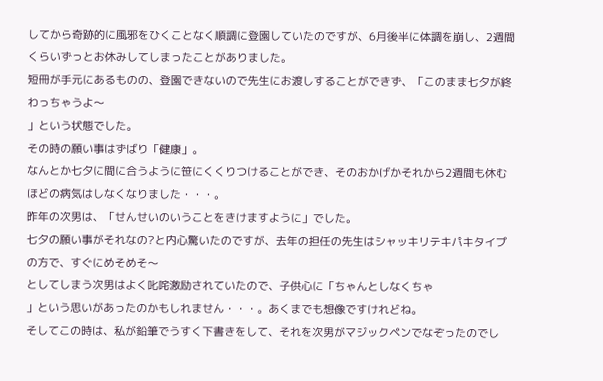してから奇跡的に風邪をひくことなく順調に登園していたのですが、6月後半に体調を崩し、2週間くらいずっとお休みしてしまったことがありました。
短冊が手元にあるものの、登園できないので先生にお渡しすることができず、「このまま七夕が終わっちゃうよ〜
」という状態でした。
その時の願い事はずばり「健康」。
なんとか七夕に間に合うように笹にくくりつけることができ、そのおかげかそれから2週間も休むほどの病気はしなくなりました・・・。
昨年の次男は、「せんせいのいうことをきけますように」でした。
七夕の願い事がそれなの?と内心驚いたのですが、去年の担任の先生はシャッキリテキパキタイプの方で、すぐにめそめそ〜
としてしまう次男はよく叱咤激励されていたので、子供心に「ちゃんとしなくちゃ
」という思いがあったのかもしれません・・・。あくまでも想像ですけれどね。
そしてこの時は、私が鉛筆でうすく下書きをして、それを次男がマジックペンでなぞったのでし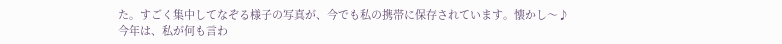た。すごく集中してなぞる様子の写真が、今でも私の携帯に保存されています。懐かし〜♪
今年は、私が何も言わ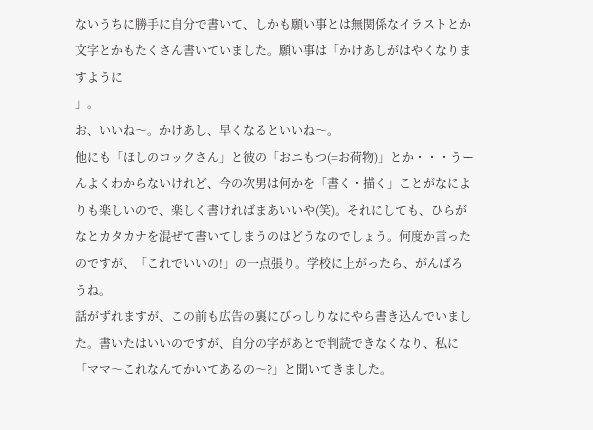ないうちに勝手に自分で書いて、しかも願い事とは無関係なイラストとか文字とかもたくさん書いていました。願い事は「かけあしがはやくなりますように
」。
お、いいね〜。かけあし、早くなるといいね〜。
他にも「ほしのコックさん」と彼の「おニもつ(=お荷物)」とか・・・うーんよくわからないけれど、今の次男は何かを「書く・描く」ことがなによりも楽しいので、楽しく書ければまあいいや(笑)。それにしても、ひらがなとカタカナを混ぜて書いてしまうのはどうなのでしょう。何度か言ったのですが、「これでいいの!」の一点張り。学校に上がったら、がんばろうね。
話がずれますが、この前も広告の裏にびっしりなにやら書き込んでいました。書いたはいいのですが、自分の字があとで判読できなくなり、私に「ママ〜これなんてかいてあるの〜?」と聞いてきました。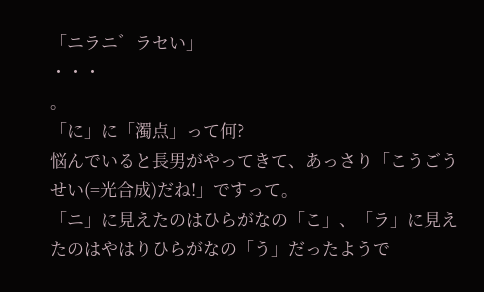「ニラニ゛ラセい」
・・・
。
「に」に「濁点」って何?
悩んでいると長男がやってきて、あっさり「こうごうせい(=光合成)だね!」ですって。
「ニ」に見えたのはひらがなの「こ」、「ラ」に見えたのはやはりひらがなの「う」だったようで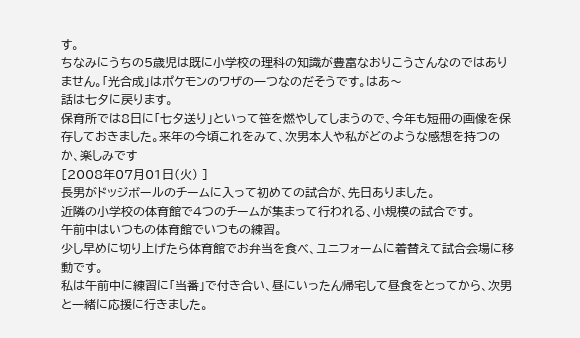す。
ちなみにうちの5歳児は既に小学校の理科の知識が豊富なおりこうさんなのではありません。「光合成」はポケモンのワザの一つなのだそうです。はあ〜
話は七夕に戻ります。
保育所では8日に「七夕送り」といって笹を燃やしてしまうので、今年も短冊の画像を保存しておきました。来年の今頃これをみて、次男本人や私がどのような感想を持つのか、楽しみです
[2008年07月01日(火) ]
長男がドッジボールのチームに入って初めての試合が、先日ありました。
近隣の小学校の体育館で4つのチームが集まって行われる、小規模の試合です。
午前中はいつもの体育館でいつもの練習。
少し早めに切り上げたら体育館でお弁当を食べ、ユニフォームに着替えて試合会場に移動です。
私は午前中に練習に「当番」で付き合い、昼にいったん帰宅して昼食をとってから、次男と一緒に応援に行きました。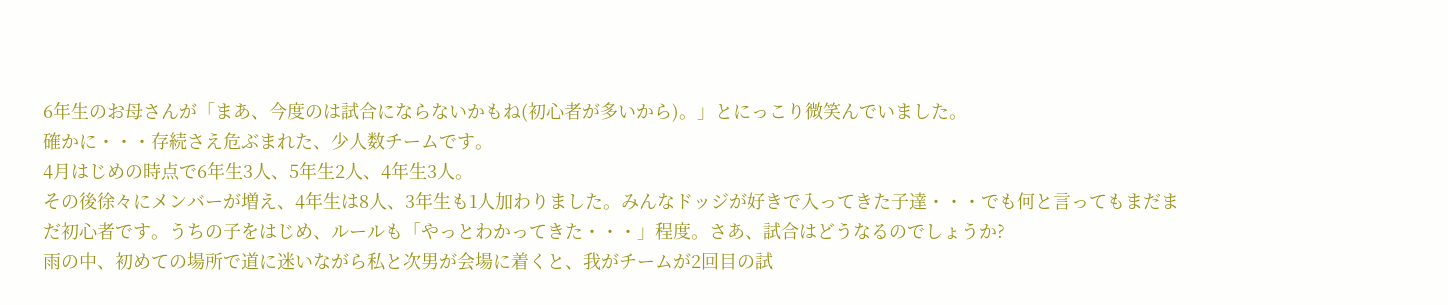6年生のお母さんが「まあ、今度のは試合にならないかもね(初心者が多いから)。」とにっこり微笑んでいました。
確かに・・・存続さえ危ぶまれた、少人数チームです。
4月はじめの時点で6年生3人、5年生2人、4年生3人。
その後徐々にメンバーが増え、4年生は8人、3年生も1人加わりました。みんなドッジが好きで入ってきた子達・・・でも何と言ってもまだまだ初心者です。うちの子をはじめ、ルールも「やっとわかってきた・・・」程度。さあ、試合はどうなるのでしょうか?
雨の中、初めての場所で道に迷いながら私と次男が会場に着くと、我がチームが2回目の試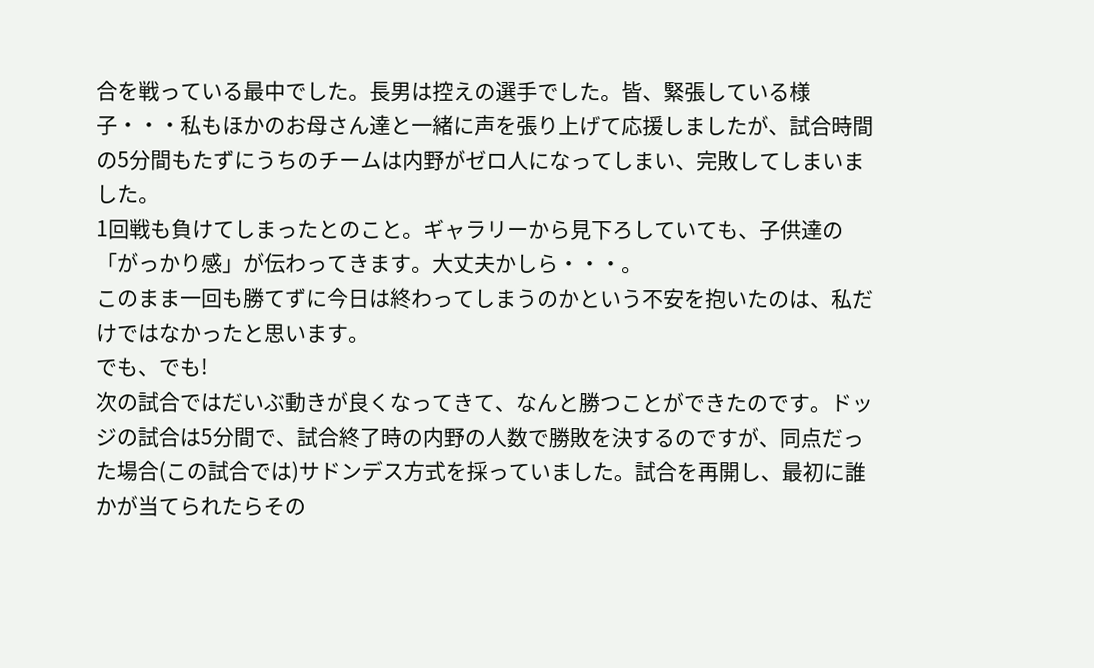合を戦っている最中でした。長男は控えの選手でした。皆、緊張している様子・・・私もほかのお母さん達と一緒に声を張り上げて応援しましたが、試合時間の5分間もたずにうちのチームは内野がゼロ人になってしまい、完敗してしまいました。
1回戦も負けてしまったとのこと。ギャラリーから見下ろしていても、子供達の「がっかり感」が伝わってきます。大丈夫かしら・・・。
このまま一回も勝てずに今日は終わってしまうのかという不安を抱いたのは、私だけではなかったと思います。
でも、でも!
次の試合ではだいぶ動きが良くなってきて、なんと勝つことができたのです。ドッジの試合は5分間で、試合終了時の内野の人数で勝敗を決するのですが、同点だった場合(この試合では)サドンデス方式を採っていました。試合を再開し、最初に誰かが当てられたらその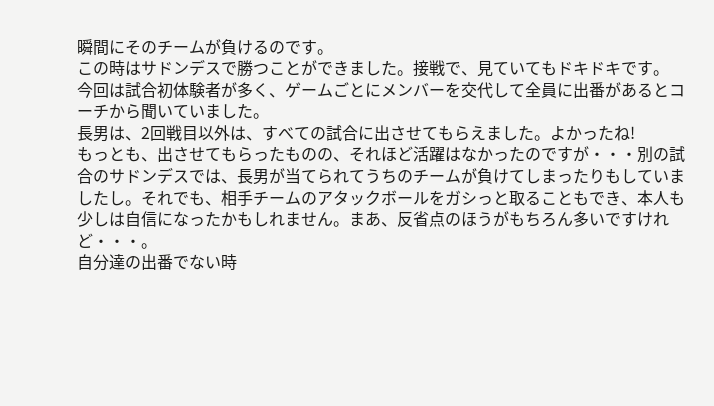瞬間にそのチームが負けるのです。
この時はサドンデスで勝つことができました。接戦で、見ていてもドキドキです。
今回は試合初体験者が多く、ゲームごとにメンバーを交代して全員に出番があるとコーチから聞いていました。
長男は、2回戦目以外は、すべての試合に出させてもらえました。よかったね!
もっとも、出させてもらったものの、それほど活躍はなかったのですが・・・別の試合のサドンデスでは、長男が当てられてうちのチームが負けてしまったりもしていましたし。それでも、相手チームのアタックボールをガシっと取ることもでき、本人も少しは自信になったかもしれません。まあ、反省点のほうがもちろん多いですけれど・・・。
自分達の出番でない時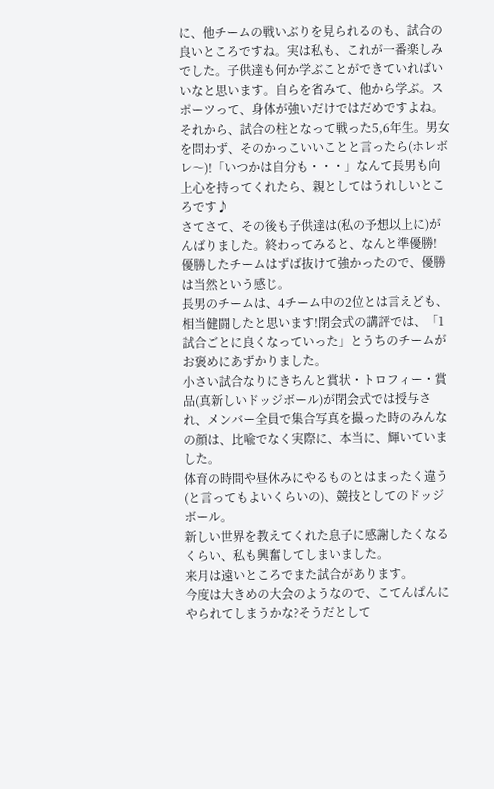に、他チームの戦いぶりを見られるのも、試合の良いところですね。実は私も、これが一番楽しみでした。子供達も何か学ぶことができていればいいなと思います。自らを省みて、他から学ぶ。スポーツって、身体が強いだけではだめですよね。
それから、試合の柱となって戦った5,6年生。男女を問わず、そのかっこいいことと言ったら(ホレボレ〜)!「いつかは自分も・・・」なんて長男も向上心を持ってくれたら、親としてはうれしいところです♪
さてさて、その後も子供達は(私の予想以上に)がんばりました。終わってみると、なんと準優勝!
優勝したチームはずば抜けて強かったので、優勝は当然という感じ。
長男のチームは、4チーム中の2位とは言えども、相当健闘したと思います!閉会式の講評では、「1試合ごとに良くなっていった」とうちのチームがお褒めにあずかりました。
小さい試合なりにきちんと賞状・トロフィー・賞品(真新しいドッジボール)が閉会式では授与され、メンバー全員で集合写真を撮った時のみんなの顔は、比喩でなく実際に、本当に、輝いていました。
体育の時間や昼休みにやるものとはまったく違う(と言ってもよいくらいの)、競技としてのドッジボール。
新しい世界を教えてくれた息子に感謝したくなるくらい、私も興奮してしまいました。
来月は遠いところでまた試合があります。
今度は大きめの大会のようなので、こてんぱんにやられてしまうかな?そうだとして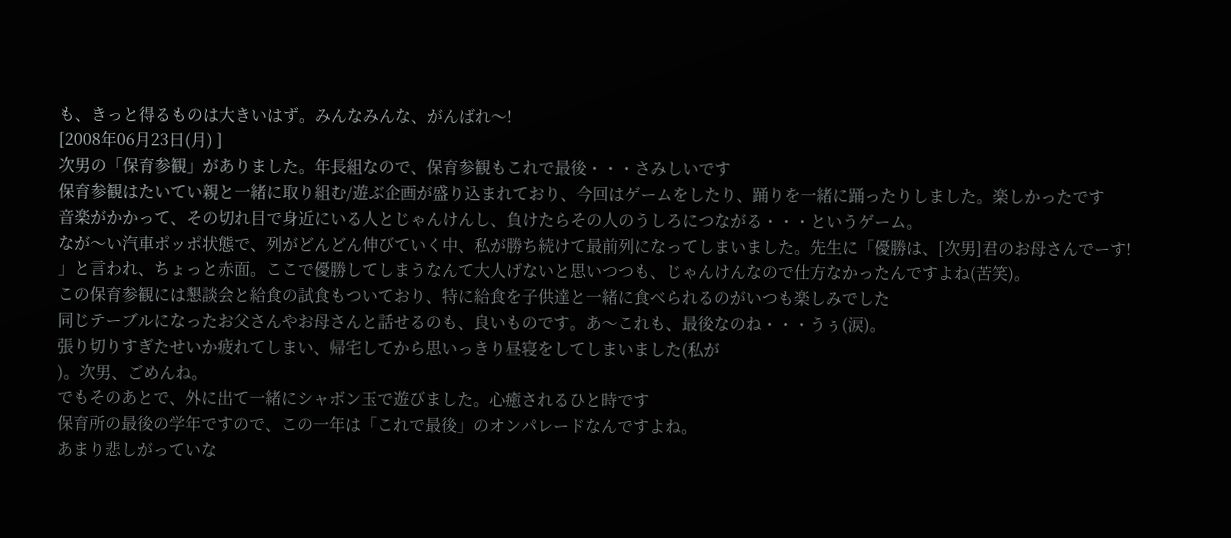も、きっと得るものは大きいはず。みんなみんな、がんばれ〜!
[2008年06月23日(月) ]
次男の「保育参観」がありました。年長組なので、保育参観もこれで最後・・・さみしいです
保育参観はたいてい親と一緒に取り組む/遊ぶ企画が盛り込まれており、今回はゲームをしたり、踊りを一緒に踊ったりしました。楽しかったです
音楽がかかって、その切れ目で身近にいる人とじゃんけんし、負けたらその人のうしろにつながる・・・というゲーム。
なが〜い汽車ポッポ状態で、列がどんどん伸びていく中、私が勝ち続けて最前列になってしまいました。先生に「優勝は、[次男]君のお母さんでーす!
」と言われ、ちょっと赤面。ここで優勝してしまうなんて大人げないと思いつつも、じゃんけんなので仕方なかったんですよね(苦笑)。
この保育参観には懇談会と給食の試食もついており、特に給食を子供達と一緒に食べられるのがいつも楽しみでした
同じテーブルになったお父さんやお母さんと話せるのも、良いものです。あ〜これも、最後なのね・・・うぅ(涙)。
張り切りすぎたせいか疲れてしまい、帰宅してから思いっきり昼寝をしてしまいました(私が
)。次男、ごめんね。
でもそのあとで、外に出て一緒にシャボン玉で遊びました。心癒されるひと時です
保育所の最後の学年ですので、この一年は「これで最後」のオンパレードなんですよね。
あまり悲しがっていな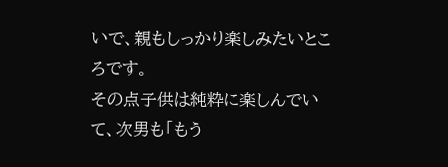いで、親もしっかり楽しみたいところです。
その点子供は純粋に楽しんでいて、次男も「もう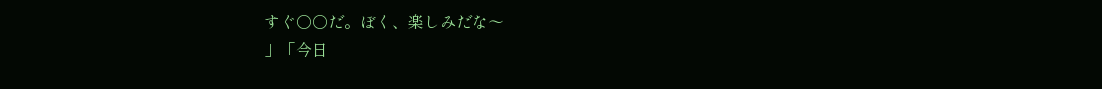すぐ○○だ。ぼく、楽しみだな〜
」「今日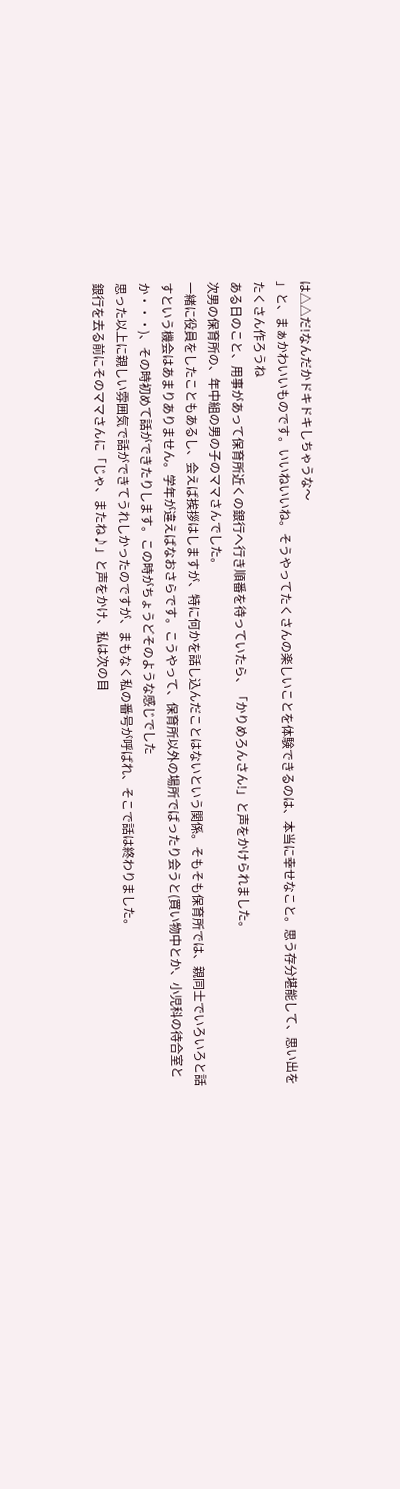は△△だ!なんだかドキドキしちゃうな〜
」と、まぁかわいいものです。いいねいいね。そうやってたくさんの楽しいことを体験できるのは、本当に幸せなこと。思う存分堪能して、思い出をたくさん作ろうね
ある日のこと、用事があって保育所近くの銀行へ行き順番を待っていたら、「かりめろんさん!」と声をかけられました。
次男の保育所の、年中組の男の子のママさんでした。
一緒に役員をしたこともあるし、会えば挨拶はしますが、特に何かを話し込んだことはないという関係。そもそも保育所では、親同士でいろいろと話すという機会はあまりありません。学年が違えばなおさらです。こうやって、保育所以外の場所でばったり会うと(買い物中とか、小児科の待合室とか・・・)、その時初めて話ができたりします。この時がちょうどそのような感じでした
思った以上に親しい雰囲気で話ができてうれしかったのですが、まもなく私の番号が呼ばれ、そこで話は終わりました。
銀行を去る前にそのママさんに「じゃ、またね♪」と声をかけ、私は次の目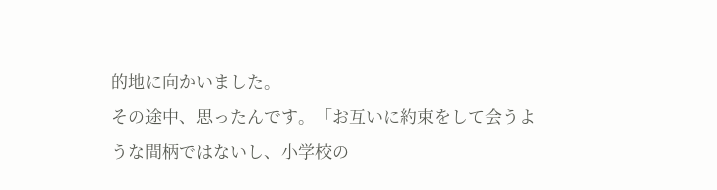的地に向かいました。
その途中、思ったんです。「お互いに約束をして会うような間柄ではないし、小学校の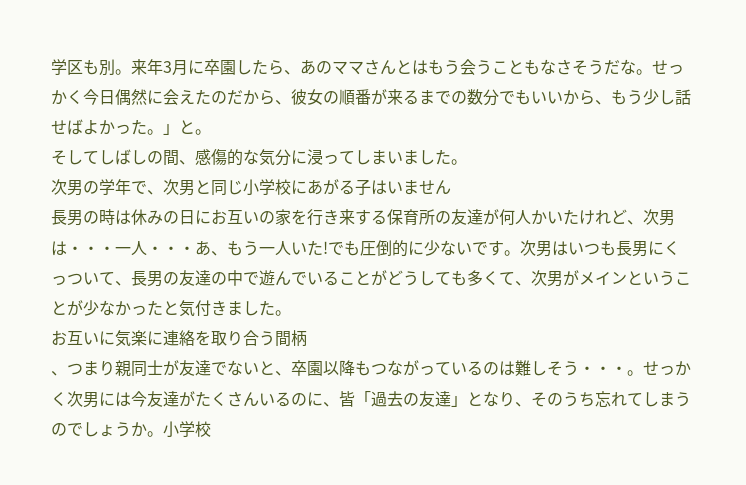学区も別。来年3月に卒園したら、あのママさんとはもう会うこともなさそうだな。せっかく今日偶然に会えたのだから、彼女の順番が来るまでの数分でもいいから、もう少し話せばよかった。」と。
そしてしばしの間、感傷的な気分に浸ってしまいました。
次男の学年で、次男と同じ小学校にあがる子はいません
長男の時は休みの日にお互いの家を行き来する保育所の友達が何人かいたけれど、次男は・・・一人・・・あ、もう一人いた!でも圧倒的に少ないです。次男はいつも長男にくっついて、長男の友達の中で遊んでいることがどうしても多くて、次男がメインということが少なかったと気付きました。
お互いに気楽に連絡を取り合う間柄
、つまり親同士が友達でないと、卒園以降もつながっているのは難しそう・・・。せっかく次男には今友達がたくさんいるのに、皆「過去の友達」となり、そのうち忘れてしまうのでしょうか。小学校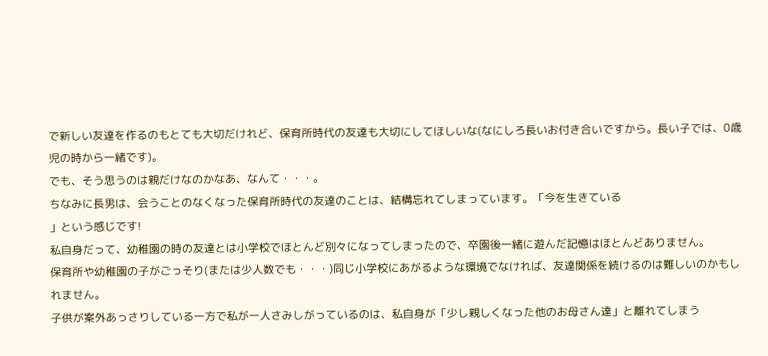で新しい友達を作るのもとても大切だけれど、保育所時代の友達も大切にしてほしいな(なにしろ長いお付き合いですから。長い子では、0歳児の時から一緒です)。
でも、そう思うのは親だけなのかなあ、なんて・・・。
ちなみに長男は、会うことのなくなった保育所時代の友達のことは、結構忘れてしまっています。「今を生きている
」という感じです!
私自身だって、幼稚園の時の友達とは小学校でほとんど別々になってしまったので、卒園後一緒に遊んだ記憶はほとんどありません。
保育所や幼稚園の子がごっそり(または少人数でも・・・)同じ小学校にあがるような環境でなければ、友達関係を続けるのは難しいのかもしれません。
子供が案外あっさりしている一方で私が一人さみしがっているのは、私自身が「少し親しくなった他のお母さん達」と離れてしまう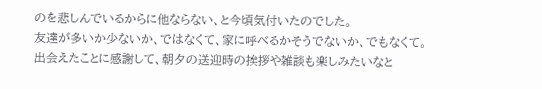のを悲しんでいるからに他ならない、と今頃気付いたのでした。
友達が多いか少ないか、ではなくて、家に呼べるかそうでないか、でもなくて。
出会えたことに感謝して、朝夕の送迎時の挨拶や雑談も楽しみたいなと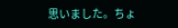思いました。ちょ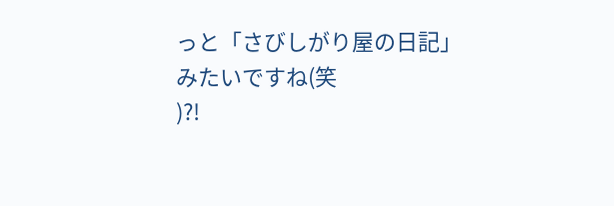っと「さびしがり屋の日記」みたいですね(笑
)?!